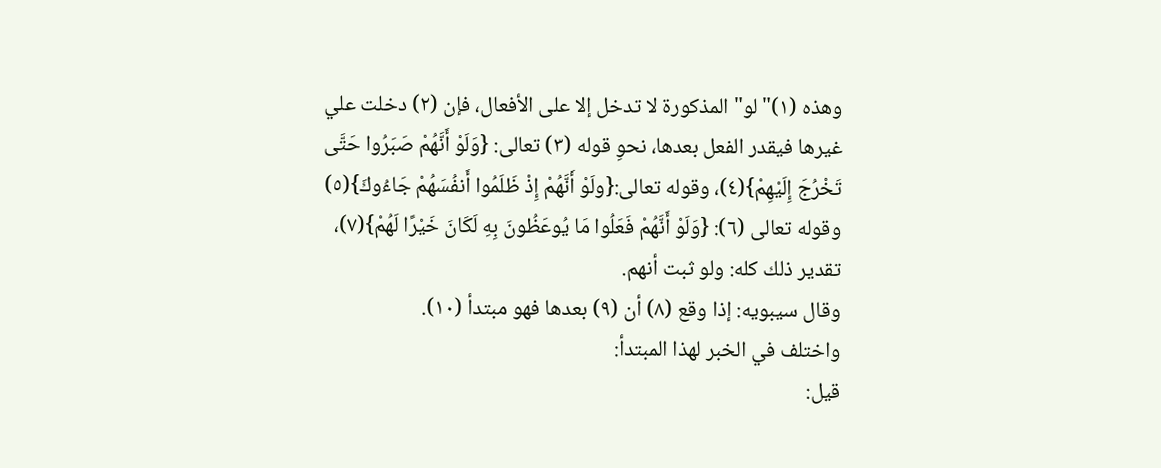وهذه (١)"لو" المذكورة لا تدخل إلا على الأفعال، فإن (٢) دخلت علي غيرها فيقدر الفعل بعدها، نحوِ قوله (٣) تعالى: {وَلَوْ أَنَّهُمْ صَبَرُوا حَتَّى تَخْرُجَ إِلَيْهِمْ}(٤)، وقوله تعالى:{ولَوْ أَنَّهُمْ إِذْ ظَلَمُوا أَنفُسَهُمْ جَاءُوكَ}(٥) وقوله تعالى (٦): {وَلَوْ أَنَّهُمْ فَعَلُوا مَا يُوعَظُونَ بِهِ لَكَانَ خَيْرًا لَهُمْ}(٧)، تقدير ذلك كله: ولو ثبت أنهم.
وقال سيبويه: إذا وقع (٨) أن (٩) بعدها فهو مبتدأ (١٠).
واختلف في الخبر لهذا المبتدأ:
قيل: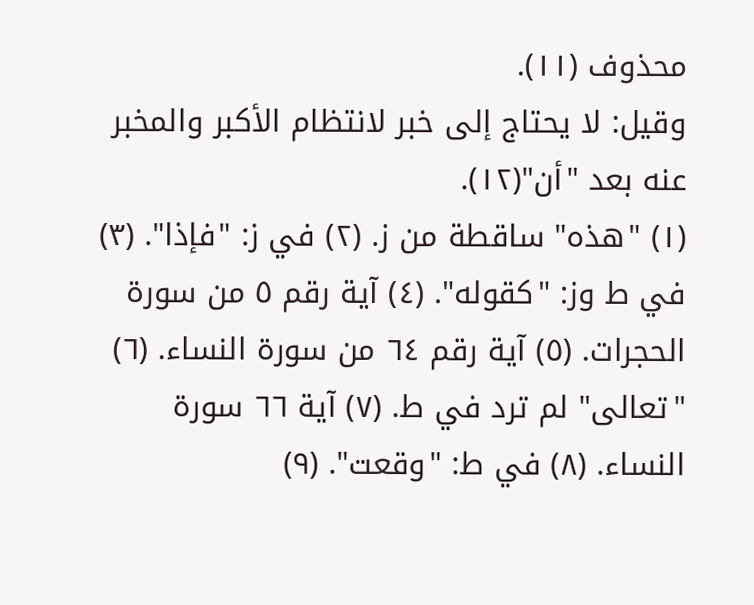محذوف (١١).
وقيل: لا يحتاج إلى خبر لانتظام الأكبر والمخبر عنه بعد "أن"(١٢).
(١) "هذه" ساقطة من ز. (٢) في ز: "فإذا". (٣) في ط وز: "كقوله". (٤) آية رقم ٥ من سورة الحجرات. (٥) آية رقم ٦٤ من سورة النساء. (٦) "تعالى" لم ترد في ط. (٧) آية ٦٦ سورة النساء. (٨) في ط: "وقعت". (٩)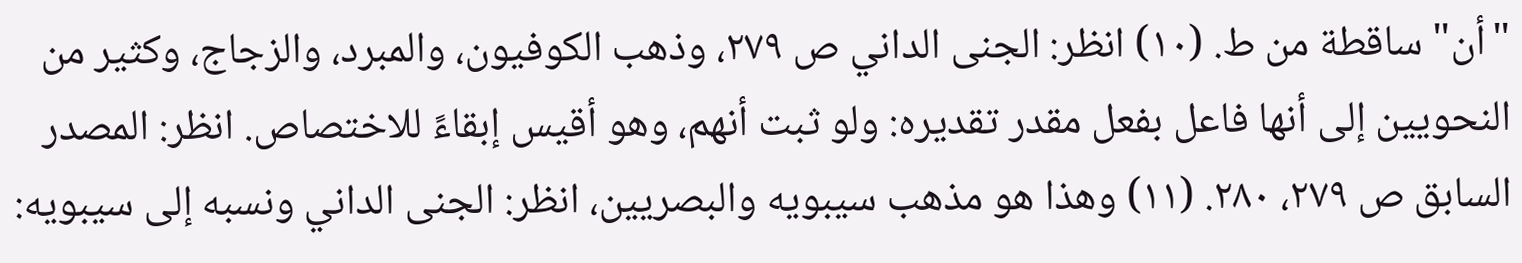"أن" ساقطة من ط. (١٠) انظر: الجنى الداني ص ٢٧٩، وذهب الكوفيون، والمبرد، والزجاج، وكثير من النحويين إلى أنها فاعل بفعل مقدر تقديره: ولو ثبت أنهم، وهو أقيس إبقاءً للاختصاص. انظر: المصدر السابق ص ٢٧٩، ٢٨٠. (١١) وهذا هو مذهب سيبويه والبصريين، انظر: الجنى الداني ونسبه إلى سيبويه: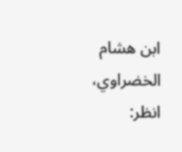ابن هشام الخضراوي، انظر: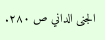الجنى الداني ص ٢٨٠.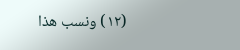(١٢) ونسب هذا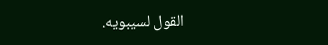القول لسيبويه.